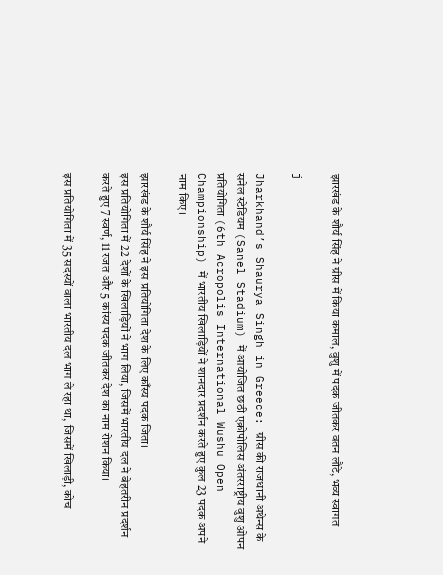झारखंड के शौर्य सिंह ने ग्रीस में किया कमाल, वुशु में पदक जीतकर वतन लौटे, भव्य स्वागत

j

Jharkhand’s Shaurya Singh in Greece: ग्रीस की राजधानी अथेन्स के सनेल स्टेडियम (Sanel Stadium) में आयोजित छठी एक्रोपोलिस अंतरराष्ट्रीय वुशु ओपन प्रतियोगिता (6th Acropolis International Wushu Open Championship) में भारतीय खिलाड़ियों ने शानदार प्रदर्शन करते हुए कुल 23 पदक अपने नाम किए।

झारखंड के शौर्य सिंह ने इस प्रतियोगिता देश के लिए काँस्य पदक जिता।
इस प्रतियोगिता में 22 देशों के खिलाड़ियों ने भाग लिया, जिसमें भारतीय दल ने बेहतरीन प्रदर्शन करते हुए 7 स्वर्ण, 11 रजत और 5 कांस्य पदक जीतकर देश का नाम रोशन किया।

इस प्रतियोगिता में 35 सदस्यों वाला भारतीय दल भाग ले रहा था, जिसमें खिलाड़ी, कोच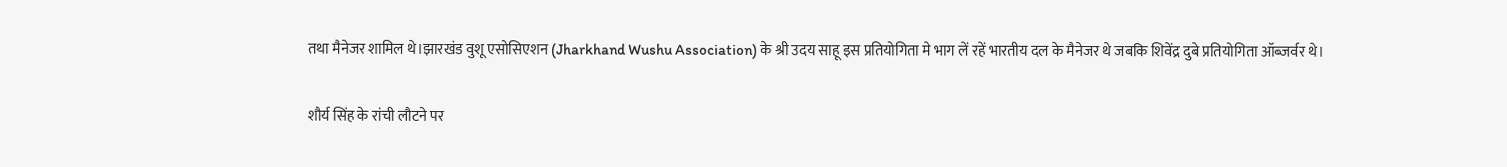तथा मैनेजर शामिल थे।झारखंड वुशू एसोसिएशन (Jharkhand Wushu Association) के श्री उदय साहू इस प्रतियोगिता मे भाग लें रहें भारतीय दल के मैनेजर थे जबकि शिवेंद्र दुबे प्रतियोगिता ऑब्जर्वर थे।

शौर्य सिंह के रांची लौटने पर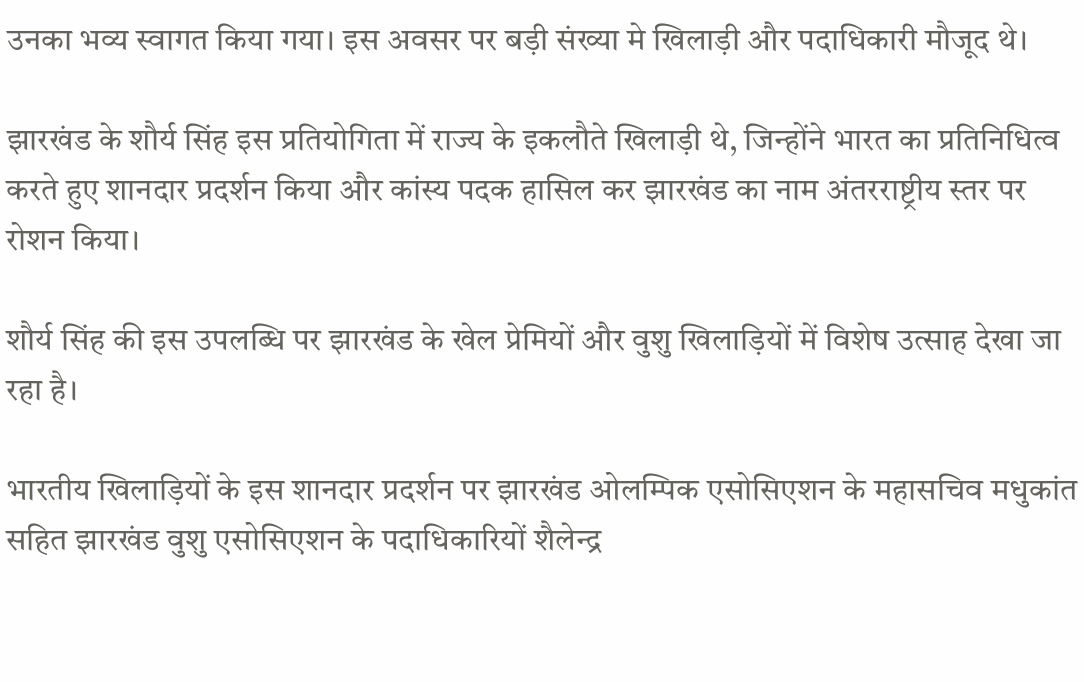उनका भव्य स्वागत किया गया। इस अवसर पर बड़ी संख्या मे खिलाड़ी और पदाधिकारी मौजूद थे।

झारखंड के शौर्य सिंह इस प्रतियोगिता में राज्य के इकलौते खिलाड़ी थे, जिन्होंने भारत का प्रतिनिधित्व करते हुए शानदार प्रदर्शन किया और कांस्य पदक हासिल कर झारखंड का नाम अंतरराष्ट्रीय स्तर पर रोशन किया।

शौर्य सिंह की इस उपलब्धि पर झारखंड के खेल प्रेमियों और वुशु खिलाड़ियों में विशेष उत्साह देखा जा रहा है।

भारतीय खिलाड़ियों के इस शानदार प्रदर्शन पर झारखंड ओलम्पिक एसोसिएशन के महासचिव मधुकांत सहित झारखंड वुशु एसोसिएशन के पदाधिकारियों शैलेन्द्र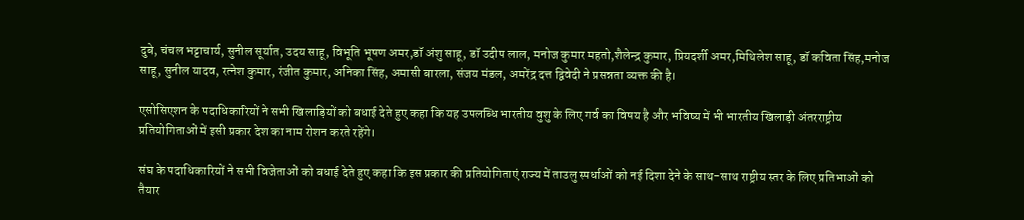दुबे, चंचल भट्टाचार्य, सुनील सूर्यात, उदय साहू, विभूति भूषण अमर,डॉ अंशु साहू, डॉ उदीप लाल, मनोज कुमार महतो,शैलेन्द्र कुमार, प्रियदर्शी अमर,मिथिलेश साहू, डॉ कविता सिंह,मनोज साहू, सुनील यादव, रत्नेश कुमार, रंजीत कुमार, अनिका सिंह, अमासी बारला, संजय मंडल, अमरेंद्र दत्त द्विवेदी ने प्रसन्नता व्यक्त की है।

एसोसिएशन के पदाधिकारियों ने सभी खिलाड़ियों को बधाई देते हुए कहा कि यह उपलब्धि भारतीय वुशु के लिए गर्व का विषय है और भविष्य में भी भारतीय खिलाड़ी अंतरराष्ट्रीय प्रतियोगिताओं में इसी प्रकार देश का नाम रोशन करते रहेंगे।

संघ के पदाधिकारियों ने सभी विजेताओं को बधाई देते हुए कहा कि इस प्रकार की प्रतियोगिताएं राज्य में ताउलु स्पर्धाओं को नई दिशा देने के साथ-साथ राष्ट्रीय स्तर के लिए प्रतिभाओं को तैयार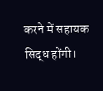करने में सहायक सिद्ध होंगी।